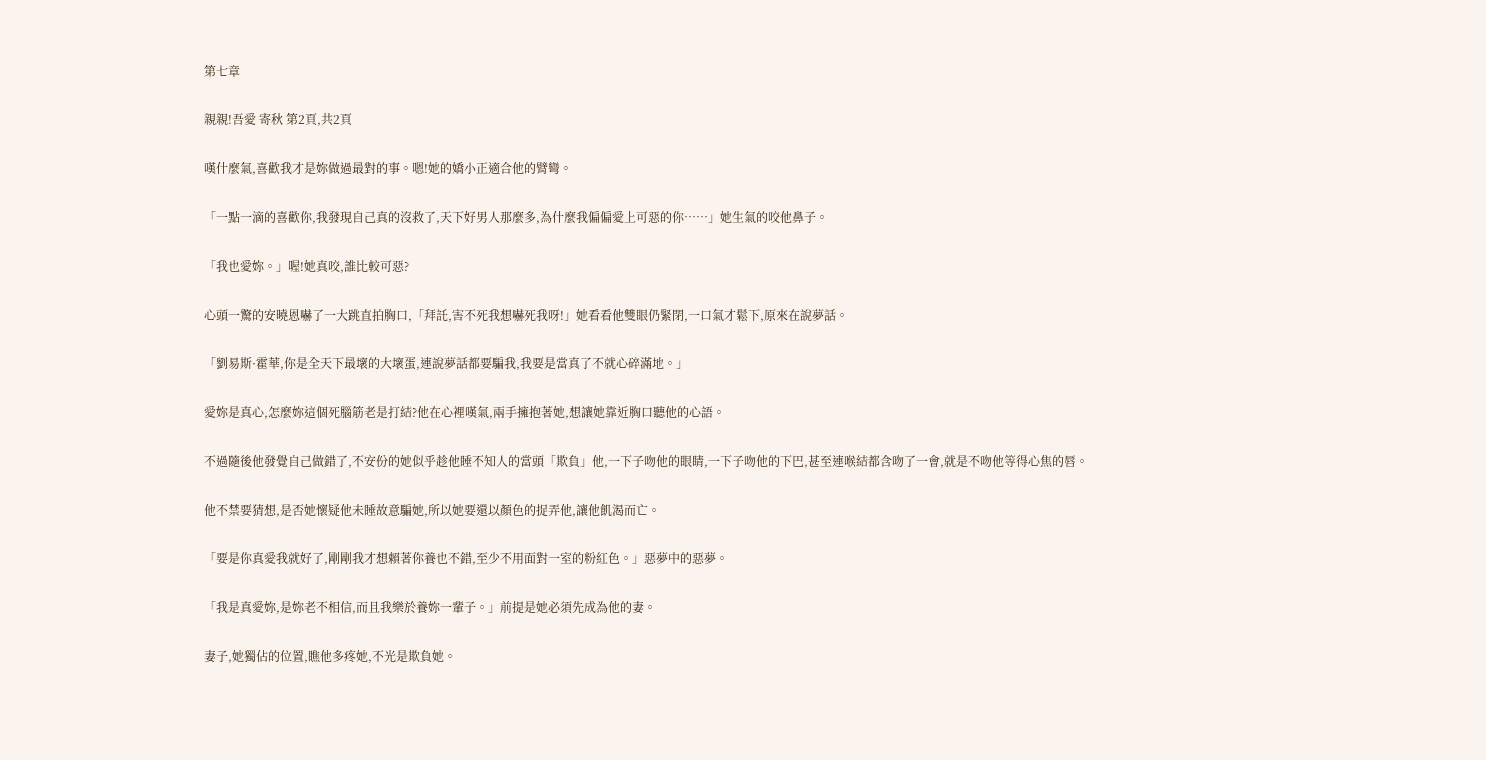第七章

親親!吾愛 寄秋 第2頁,共2頁

嘆什麼氣,喜歡我才是妳做過最對的事。嗯!她的嬌小正適合他的臂彎。

「一點一滴的喜歡你,我發現自己真的沒救了,天下好男人那麼多,為什麼我偏偏愛上可惡的你……」她生氣的咬他鼻子。

「我也愛妳。」喔!她真咬,誰比較可惡?

心頭一驚的安曉恩嚇了一大跳直拍胸口,「拜託,害不死我想嚇死我呀!」她看看他雙眼仍緊閉,一口氣才鬆下,原來在說夢話。

「劉易斯·霍華,你是全天下最壞的大壞蛋,連說夢話都要騙我,我要是當真了不就心碎滿地。」

愛妳是真心,怎麼妳這個死腦筋老是打結?他在心裡嘆氣,兩手擁抱著她,想讓她靠近胸口聽他的心語。

不過隨後他發覺自己做錯了,不安份的她似乎趁他睡不知人的當頭「欺負」他,一下子吻他的眼睛,一下子吻他的下巴,甚至連喉結都含吻了一會,就是不吻他等得心焦的唇。

他不禁要猜想,是否她懷疑他未睡故意騙她,所以她要還以顏色的捉弄他,讓他飢渴而亡。

「要是你真愛我就好了,剛剛我才想賴著你養也不錯,至少不用面對一室的粉紅色。」惡夢中的惡夢。

「我是真愛妳,是妳老不相信,而且我樂於養妳一輩子。」前提是她必須先成為他的妻。

妻子,她獨佔的位置,瞧他多疼她,不光是欺負她。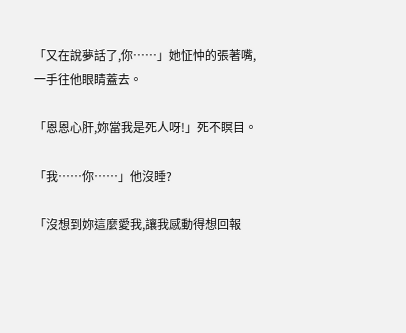「又在說夢話了,你……」她怔忡的張著嘴,一手往他眼睛蓋去。

「恩恩心肝,妳當我是死人呀!」死不瞑目。

「我……你……」他沒睡?

「沒想到妳這麼愛我,讓我感動得想回報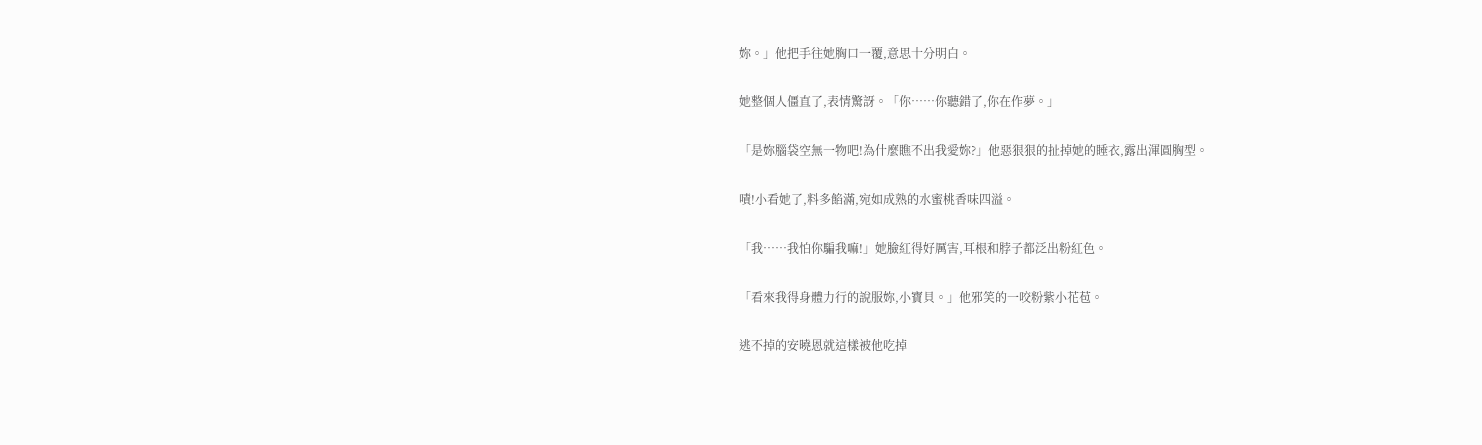妳。」他把手往她胸口一覆,意思十分明白。

她整個人僵直了,表情驚訝。「你……你聽錯了,你在作夢。」

「是妳腦袋空無一物吧!為什麼瞧不出我愛妳?」他惡狠狠的扯掉她的睡衣,露出渾圓胸型。

嘖!小看她了,料多餡滿,宛如成熟的水蜜桃香味四溢。

「我……我怕你騙我嘛!」她臉紅得好厲害,耳根和脖子都泛出粉紅色。

「看來我得身體力行的說服妳,小寶貝。」他邪笑的一咬粉紫小花苞。

逃不掉的安曉恩就這樣被他吃掉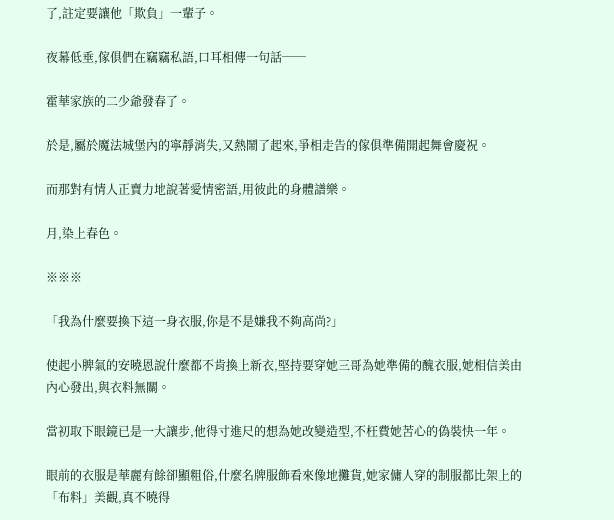了,註定要讓他「欺負」一輩子。

夜幕低垂,傢俱們在竊竊私語,口耳相傳一句話──

霍華家族的二少爺發春了。

於是,屬於魔法城堡內的寧靜消失,又熱鬧了起來,爭相走告的傢俱準備開起舞會慶祝。

而那對有情人正賣力地說著愛情密語,用彼此的身體譜樂。

月,染上春色。

※※※

「我為什麼要換下這一身衣服,你是不是嫌我不夠高尚?」

使起小脾氣的安曉恩說什麼都不肯換上新衣,堅持要穿她三哥為她準備的醜衣服,她相信美由內心發出,與衣料無關。

當初取下眼鏡已是一大讓步,他得寸進尺的想為她改變造型,不枉費她苦心的偽裝快一年。

眼前的衣服是華麗有餘卻顯粗俗,什麼名牌服飾看來像地攤貨,她家傭人穿的制服都比架上的「布料」美觀,真不曉得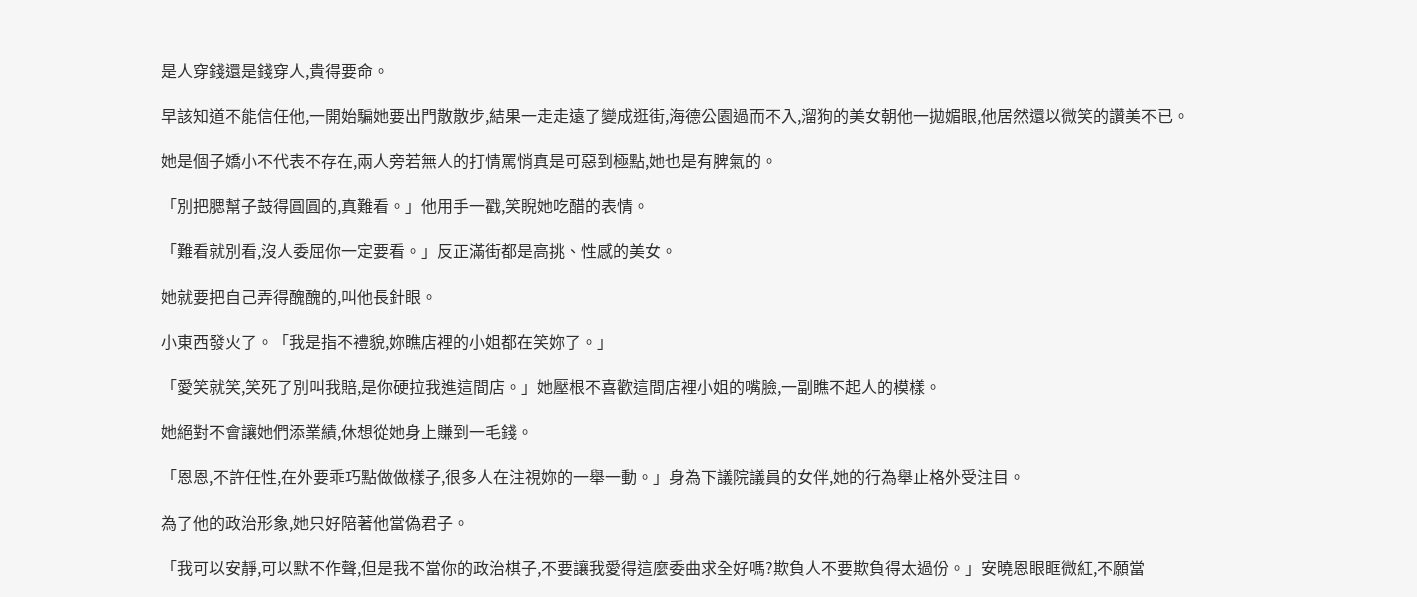是人穿錢還是錢穿人,貴得要命。

早該知道不能信任他,一開始騙她要出門散散步,結果一走走遠了變成逛街,海德公園過而不入,溜狗的美女朝他一拋媚眼,他居然還以微笑的讚美不已。

她是個子嬌小不代表不存在,兩人旁若無人的打情罵悄真是可惡到極點,她也是有脾氣的。

「別把腮幫子鼓得圓圓的,真難看。」他用手一戳,笑睨她吃醋的表情。

「難看就別看,沒人委屈你一定要看。」反正滿街都是高挑、性感的美女。

她就要把自己弄得醜醜的,叫他長針眼。

小東西發火了。「我是指不禮貌,妳瞧店裡的小姐都在笑妳了。」

「愛笑就笑,笑死了別叫我賠,是你硬拉我進這間店。」她壓根不喜歡這間店裡小姐的嘴臉,一副瞧不起人的模樣。

她絕對不會讓她們添業績,休想從她身上賺到一毛錢。

「恩恩,不許任性,在外要乖巧點做做樣子,很多人在注視妳的一舉一動。」身為下議院議員的女伴,她的行為舉止格外受注目。

為了他的政治形象,她只好陪著他當偽君子。

「我可以安靜,可以默不作聲,但是我不當你的政治棋子,不要讓我愛得這麼委曲求全好嗎?欺負人不要欺負得太過份。」安曉恩眼眶微紅,不願當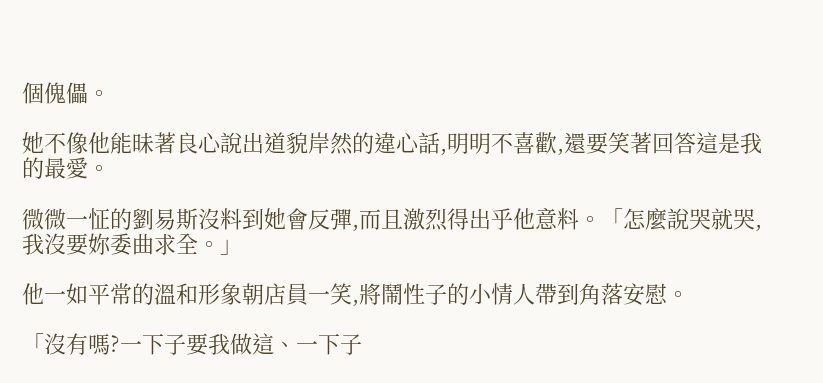個傀儡。

她不像他能昧著良心說出道貌岸然的違心話,明明不喜歡,還要笑著回答這是我的最愛。

微微一怔的劉易斯沒料到她會反彈,而且激烈得出乎他意料。「怎麼說哭就哭,我沒要妳委曲求全。」

他一如平常的溫和形象朝店員一笑,將鬧性子的小情人帶到角落安慰。

「沒有嗎?一下子要我做這、一下子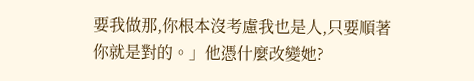要我做那,你根本沒考慮我也是人,只要順著你就是對的。」他憑什麼改變她?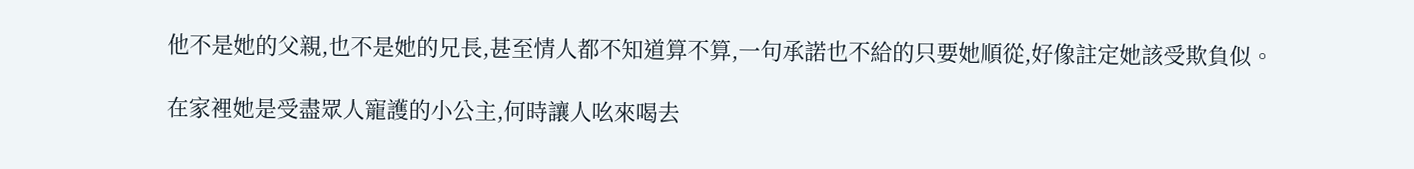他不是她的父親,也不是她的兄長,甚至情人都不知道算不算,一句承諾也不給的只要她順從,好像註定她該受欺負似。

在家裡她是受盡眾人寵護的小公主,何時讓人吆來喝去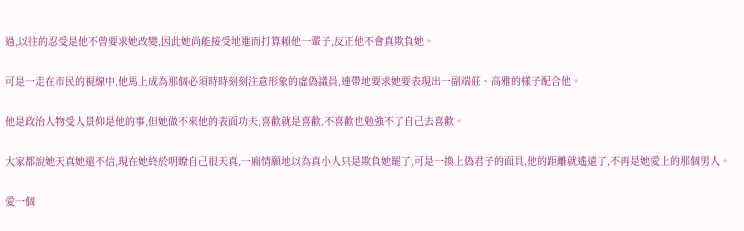過,以往的忍受是他不曾要求她改變,因此她尚能接受地進而打算賴他一輩子,反正他不會真欺負她。

可是一走在市民的視線中,他馬上成為那個必須時時刻刻注意形象的虛偽議員,連帶地要求她要表現出一副端莊、高雅的樣子配合他。

他是政治人物受人景仰是他的事,但她做不來他的表面功夫,喜歡就是喜歡,不喜歡也勉強不了自己去喜歡。

大家都說她天真她還不信,現在她終於明瞭自己很天真,一廂情願地以為真小人只是欺負她罷了,可是一換上偽君子的面具,他的距離就遙遠了,不再是她愛上的那個男人。

愛一個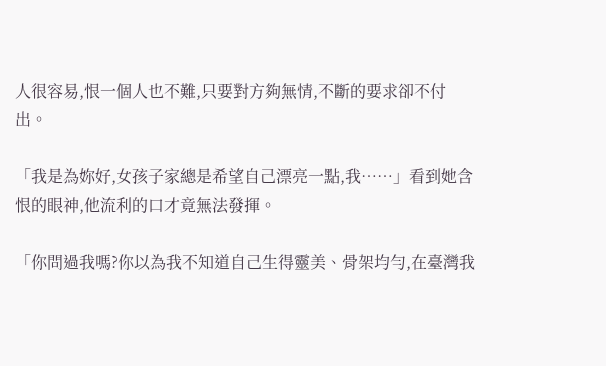人很容易,恨一個人也不難,只要對方夠無情,不斷的要求卻不付出。

「我是為妳好,女孩子家總是希望自己漂亮一點,我……」看到她含恨的眼神,他流利的口才竟無法發揮。

「你問過我嗎?你以為我不知道自己生得靈美、骨架均勻,在臺灣我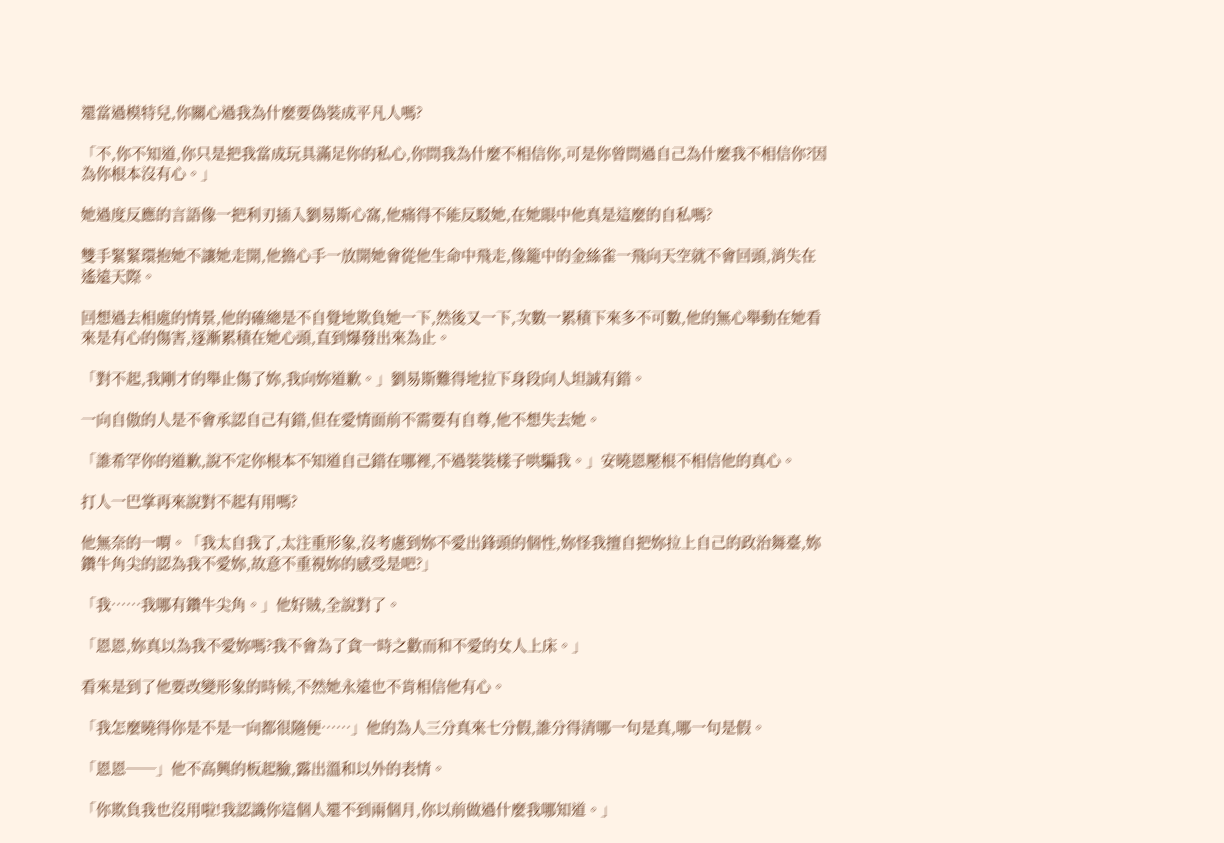還當過模特兒,你關心過我為什麼要偽裝成平凡人嗎?

「不,你不知道,你只是把我當成玩具滿足你的私心,你問我為什麼不相信你,可是你曾問過自己為什麼我不相信你?因為你根本沒有心。」

她過度反應的言語像一把利刃插入劉易斯心窩,他痛得不能反駁她,在她眼中他真是這麼的自私嗎?

雙手緊緊環抱她不讓她走開,他擔心手一放開她會從他生命中飛走,像籠中的金絲雀一飛向天空就不會回頭,消失在遙遠天際。

回想過去相處的情景,他的確總是不自覺地欺負她一下,然後又一下,次數一累積下來多不可數,他的無心舉動在她看來是有心的傷害,逐漸累積在她心頭,直到爆發出來為止。

「對不起,我剛才的舉止傷了妳,我向妳道歉。」劉易斯難得地拉下身段向人坦誠有錯。

一向自傲的人是不會承認自己有錯,但在愛情面前不需要有自尊,他不想失去她。

「誰希罕你的道歉,說不定你根本不知道自己錯在哪裡,不過裝裝樣子哄騙我。」安曉恩壓根不相信他的真心。

打人一巴掌再來說對不起有用嗎?

他無奈的一喟。「我太自我了,太注重形象,沒考慮到妳不愛出鋒頭的個性,妳怪我擅自把妳拉上自己的政治舞臺,妳鑽牛角尖的認為我不愛妳,故意不重視妳的感受是吧?」

「我……我哪有鑽牛尖角。」他好賊,全說對了。

「恩恩,妳真以為我不愛妳嗎?我不會為了貪一時之歡而和不愛的女人上床。」

看來是到了他要改變形象的時候,不然她永遠也不肯相信他有心。

「我怎麼曉得你是不是一向都很隨便……」他的為人三分真來七分假,誰分得清哪一句是真,哪一句是假。

「恩恩──」他不高興的板起臉,露出溫和以外的表情。

「你欺負我也沒用啦!我認識你這個人還不到兩個月,你以前做過什麼我哪知道。」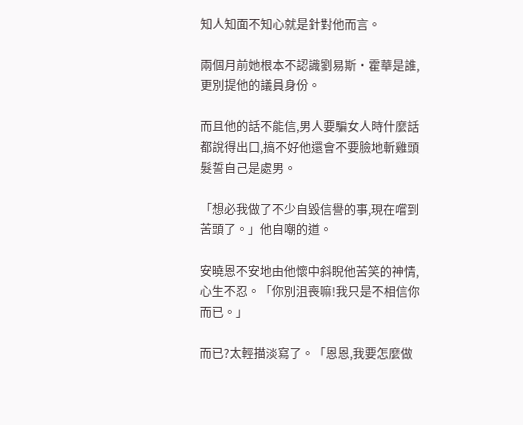知人知面不知心就是針對他而言。

兩個月前她根本不認識劉易斯·霍華是誰,更別提他的議員身份。

而且他的話不能信,男人要騙女人時什麼話都說得出口,搞不好他還會不要臉地斬雞頭髮誓自己是處男。

「想必我做了不少自毀信譽的事,現在嚐到苦頭了。」他自嘲的道。

安曉恩不安地由他懷中斜睨他苦笑的神情,心生不忍。「你別沮喪嘛!我只是不相信你而已。」

而已?太輕描淡寫了。「恩恩,我要怎麼做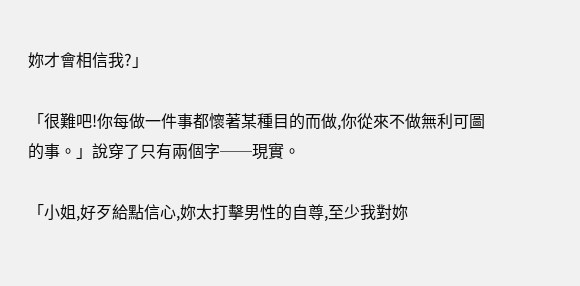妳才會相信我?」

「很難吧!你每做一件事都懷著某種目的而做,你從來不做無利可圖的事。」說穿了只有兩個字──現實。

「小姐,好歹給點信心,妳太打擊男性的自尊,至少我對妳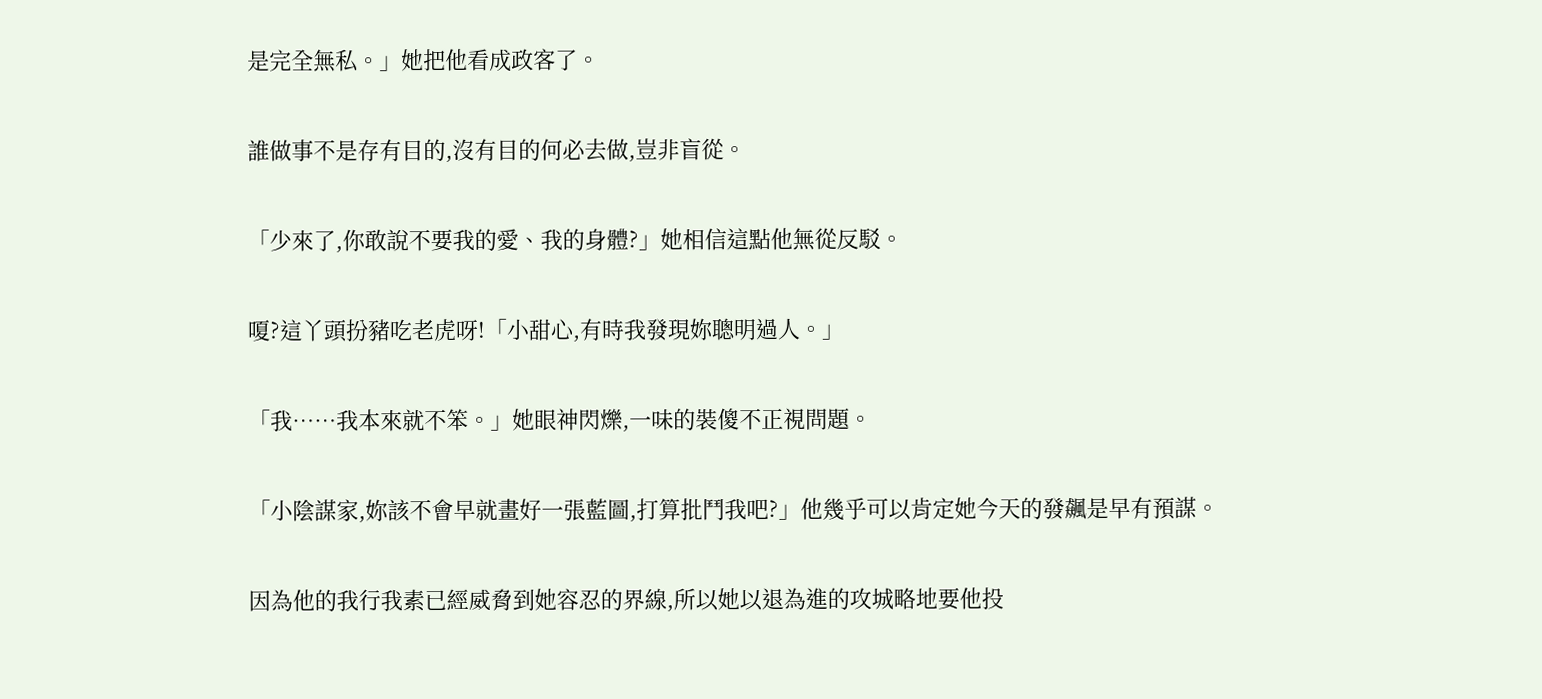是完全無私。」她把他看成政客了。

誰做事不是存有目的,沒有目的何必去做,豈非盲從。

「少來了,你敢說不要我的愛、我的身體?」她相信這點他無從反駁。

嗄?這丫頭扮豬吃老虎呀!「小甜心,有時我發現妳聰明過人。」

「我……我本來就不笨。」她眼神閃爍,一味的裝傻不正視問題。

「小陰謀家,妳該不會早就畫好一張藍圖,打算批鬥我吧?」他幾乎可以肯定她今天的發飆是早有預謀。

因為他的我行我素已經威脅到她容忍的界線,所以她以退為進的攻城略地要他投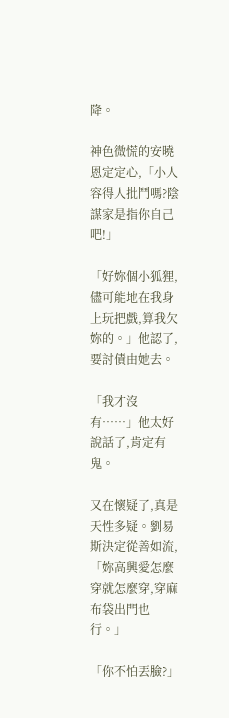降。

神色微慌的安曉恩定定心,「小人容得人批鬥嗎?陰謀家是指你自己吧!」

「好妳個小狐狸,儘可能地在我身上玩把戲,算我欠妳的。」他認了,要討債由她去。

「我才沒有……」他太好說話了,肯定有鬼。

又在懷疑了,真是天性多疑。劉易斯決定從善如流,「妳高興愛怎麼穿就怎麼穿,穿麻布袋出門也行。」

「你不怕丟臉?」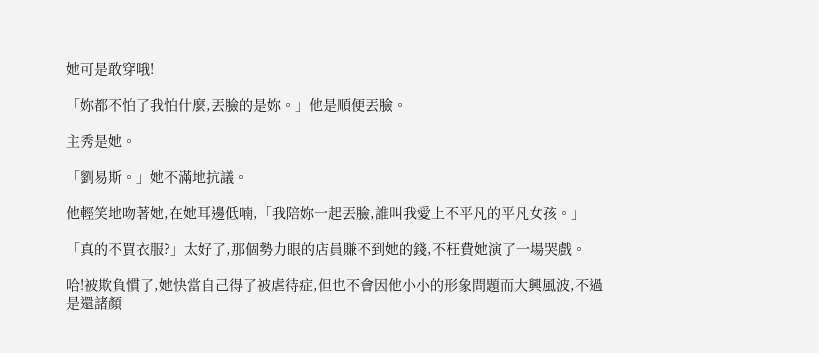她可是敢穿哦!

「妳都不怕了我怕什麼,丟臉的是妳。」他是順便丟臉。

主秀是她。

「劉易斯。」她不滿地抗議。

他輕笑地吻著她,在她耳邊低喃,「我陪妳一起丟臉,誰叫我愛上不平凡的平凡女孩。」

「真的不買衣服?」太好了,那個勢力眼的店員賺不到她的錢,不枉費她演了一場哭戲。

哈!被欺負慣了,她快當自己得了被虐待症,但也不會因他小小的形象問題而大興風波,不過是還諸顏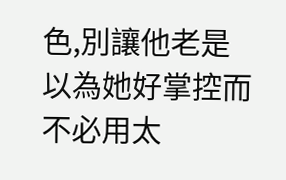色,別讓他老是以為她好掌控而不必用太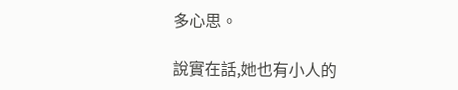多心思。

說實在話,她也有小人的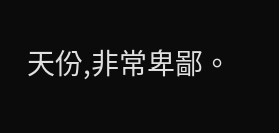天份,非常卑鄙。